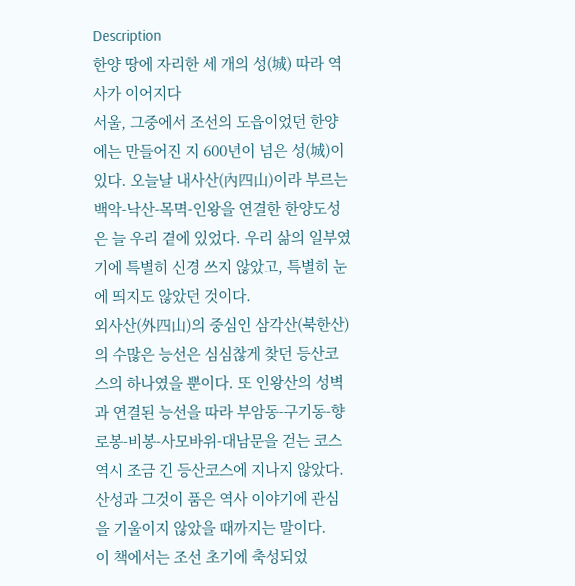Description
한양 땅에 자리한 세 개의 성(城) 따라 역사가 이어지다
서울, 그중에서 조선의 도읍이었던 한양에는 만들어진 지 600년이 넘은 성(城)이 있다. 오늘날 내사산(內四山)이라 부르는 백악-낙산-목멱-인왕을 연결한 한양도성은 늘 우리 곁에 있었다. 우리 삶의 일부였기에 특별히 신경 쓰지 않았고, 특별히 눈에 띄지도 않았던 것이다.
외사산(外四山)의 중심인 삼각산(북한산)의 수많은 능선은 심심찮게 찾던 등산코스의 하나였을 뿐이다. 또 인왕산의 성벽과 연결된 능선을 따라 부암동-구기동-향로봉-비봉-사모바위-대남문을 걷는 코스 역시 조금 긴 등산코스에 지나지 않았다. 산성과 그것이 품은 역사 이야기에 관심을 기울이지 않았을 때까지는 말이다.
이 책에서는 조선 초기에 축성되었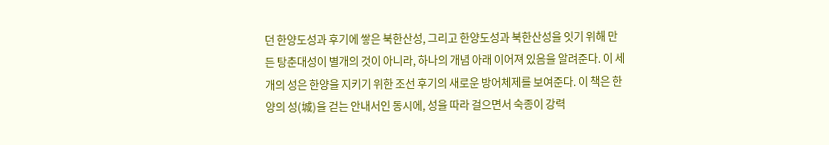던 한양도성과 후기에 쌓은 북한산성, 그리고 한양도성과 북한산성을 잇기 위해 만든 탕춘대성이 별개의 것이 아니라, 하나의 개념 아래 이어져 있음을 알려준다. 이 세 개의 성은 한양을 지키기 위한 조선 후기의 새로운 방어체제를 보여준다. 이 책은 한양의 성(城)을 걷는 안내서인 동시에, 성을 따라 걸으면서 숙종이 강력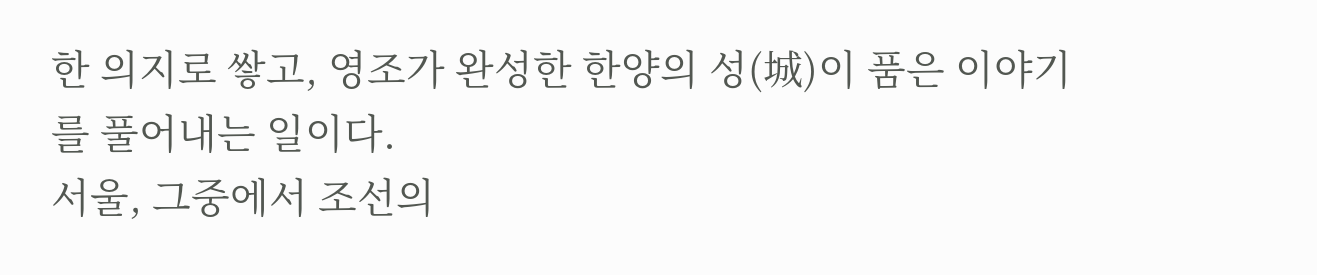한 의지로 쌓고, 영조가 완성한 한양의 성(城)이 품은 이야기를 풀어내는 일이다.
서울, 그중에서 조선의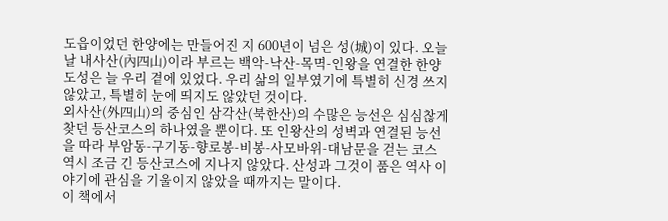도읍이었던 한양에는 만들어진 지 600년이 넘은 성(城)이 있다. 오늘날 내사산(內四山)이라 부르는 백악-낙산-목멱-인왕을 연결한 한양도성은 늘 우리 곁에 있었다. 우리 삶의 일부였기에 특별히 신경 쓰지 않았고, 특별히 눈에 띄지도 않았던 것이다.
외사산(外四山)의 중심인 삼각산(북한산)의 수많은 능선은 심심찮게 찾던 등산코스의 하나였을 뿐이다. 또 인왕산의 성벽과 연결된 능선을 따라 부암동-구기동-향로봉-비봉-사모바위-대남문을 걷는 코스 역시 조금 긴 등산코스에 지나지 않았다. 산성과 그것이 품은 역사 이야기에 관심을 기울이지 않았을 때까지는 말이다.
이 책에서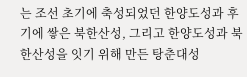는 조선 초기에 축성되었던 한양도성과 후기에 쌓은 북한산성, 그리고 한양도성과 북한산성을 잇기 위해 만든 탕춘대성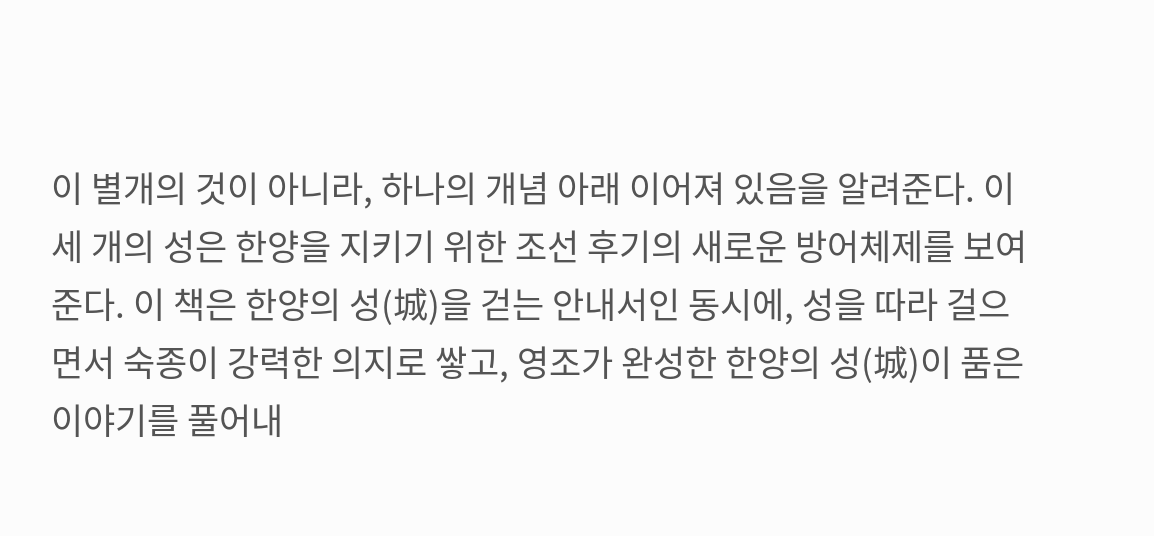이 별개의 것이 아니라, 하나의 개념 아래 이어져 있음을 알려준다. 이 세 개의 성은 한양을 지키기 위한 조선 후기의 새로운 방어체제를 보여준다. 이 책은 한양의 성(城)을 걷는 안내서인 동시에, 성을 따라 걸으면서 숙종이 강력한 의지로 쌓고, 영조가 완성한 한양의 성(城)이 품은 이야기를 풀어내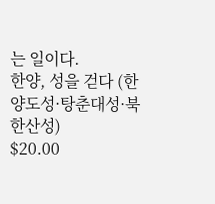는 일이다.
한양, 성을 걷다 (한양도성·탕춘대성·북한산성)
$20.00